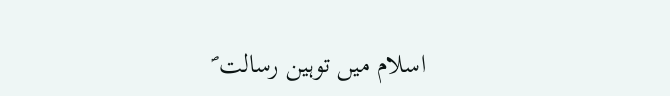اسلام میں توہین رسالت ؐ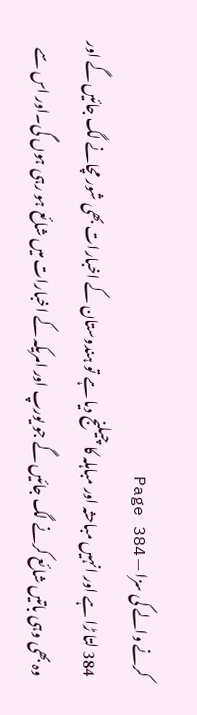کرنے والے کی سزا — Page 384
384 لتا ڑا ہے اور انہیں مباحثہ اور مباہلہ کا چیلنج دیا ہے تو ہندوستان کے اخبارات بھی شور مچانے لگ جائیں گے اور وہ بھی وہی باتیں شائع کرنے لگ جائیں گے جو یورپ اور امریکہ کے اخبارات میں شائع ہو رہی ہوں گی۔اور اس سے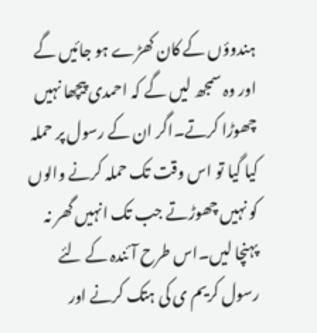ہندوؤں کے کان کھڑے ہو جائیں گے اور وہ سمجھ لیں گے کہ احمدی پیچھا نہیں چھوڑا کرتے۔اگر ان کے رسول پر حملہ کیا گیا تو اس وقت تک حملہ کرنے والوں کو نہیں چھوڑتے جب تک انہیں گھر نہ پہنچا لیں۔اس طرح آئندہ کے لئے رسول کریم ی کی ہتک کرنے اور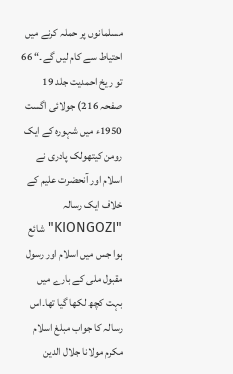مسلمانوں پر حملہ کرنے میں احتیاط سے کام لیں گے۔“ 66 تو ریخ احمدیت جلد 19 صفحہ 216) جولائی اگست 1950ء میں شہورہ کے ایک رومن کیتھولک پادری نے اسلام اور آنحضرت علیم کے خلاف ایک رسالہ "KIONGOZI" شائع ہوا جس میں اسلام اور رسول مقبول ملی کے بارے میں بہت کچھ لکھا گیا تھا۔اس رسالہ کا جواب مبلغ اسلام مکرم مولانا جلال الدین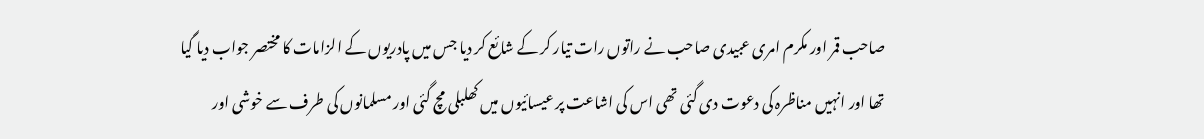صاحب قمر اور مکرم امری عبیدی صاحب نے راتوں رات تیار کر کے شائع کر دیا جس میں پادریوں کے الزامات کا مختصر جواب دیا گیا تھا اور انہیں مناظرہ کی دعوت دی گئی تھی اس کی اشاعت پر عیسائیوں میں کھلبلی مچ گئی اور مسلمانوں کی طرف سے خوشی اور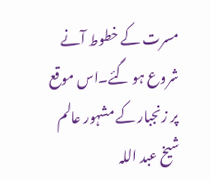مسرت کے خطوط آنے شروع ہو گئے۔اس موقع پر زنجبار کے مشہور عالم شیخ عبد اللہ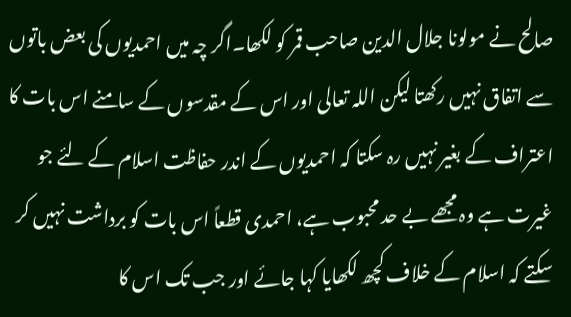صالح نے مولونا جلال الدین صاحب قمر کو لکھا۔اگر چہ میں احمدیوں کی بعض باتوں سے اتفاق نہیں رکھتا لیکن اللہ تعالی اور اس کے مقدسوں کے سامنے اس بات کا اعتراف کے بغیر نہیں رہ سکتا کہ احمدیوں کے اندر حفاظت اسلام کے لئے جو غیرت ہے وہ مجھے بے حد محبوب ہے، احمدی قطعاً اس بات کو برداشت نہیں کر سکتے کہ اسلام کے خلاف کچھ لکھایا کہا جائے اور جب تک اس کا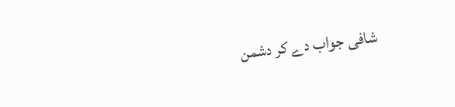شافی جواب دے کر دشمن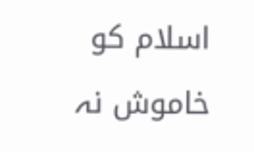اسلام کو خاموش نہ